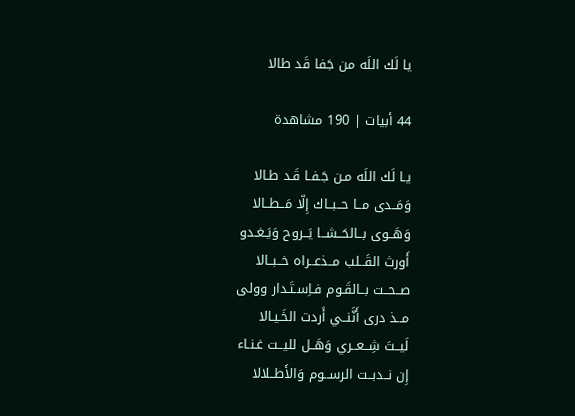يا لَك اللَه من جَفا قَد طالا

44 أبيات | 190 مشاهدة

يـا لَك اللَه مـن جَـفـا قَـد طـالا
وَمَــدى مــا حــبــاك إِلّا مَــطــالا
وَهَــوى بــالحَــشــا يَــروح وَيَـغـدو
أَورث القَــلب مــذعــراه خــبــالا
صــحــت بــالقَـوم فـاِسـتَـدار وولى
مــذ درى أَنَّنــي أَردت الخَـيـالا
لَيــتَ شِــعــري وَهَــل لليــت غـنـاء
إِن نــدبــت الرســوم وَالأَطــلالا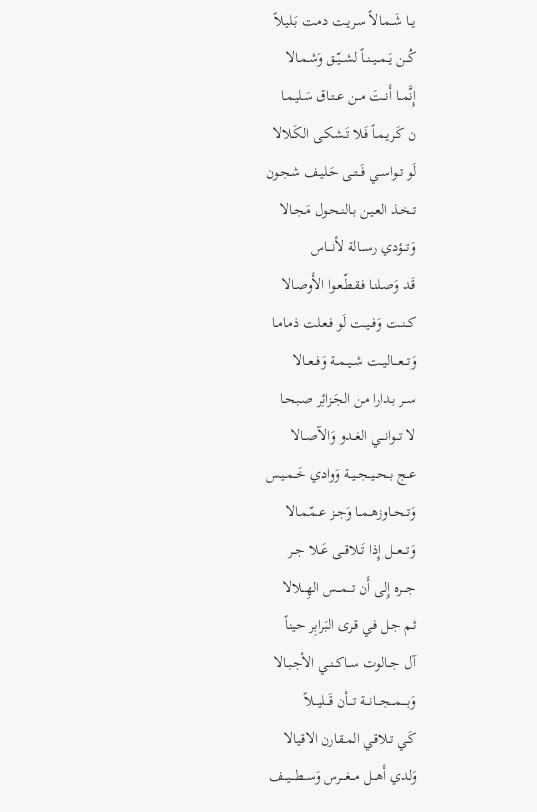يــا شَــمـالاً سـريـت دمـت بَـليـلاً
كُــن يَــمــيــنــاً لشــيّــق وَشـمـالا
إِنَّمــا أَنــتَ مــن عــتـاق سَـليـمـا
ن كَـريـمـاً فَـلا تَـشـكـى الكَـلالا
لَو تــواســي فَــتــى حَـليـف شـجـون
تــخـذ العـيـن بـالنـحـول مَـجـالا
وَتـــؤدي رســـالة لأنـــاس
قَـد وَصـلنـا فـقـطّـعـوا الأَوصـالا
كــنــت وَفــيــت لَو فـعـلت ذمـامـا
وَتـــعـــاليــت شــيــمــة وَفــعــالا
ســر بـدارا مـن الجَـزائِر صـبـحـا
لا تـــوانـــي الغــدو وَالآصــالا
عــج بــحــيــجــيــة وَوادي خَــمـيـس
وَتــحــاوزهــمــا وَجــز عــمّـمـالا
وَتـــعـــل إِذا تَــلاقــى عَــلا جــر
جـــره إِلى أَن تـــمـــس الهِـــلالا
ثـم جـل فـي قـرى البَرابِر حيناً
آل جــالوت ســاكــنــي الأجـبـالا
وَبــــمـــجـــانـــة تـــأن قَـــليـــلاً
كَـي تـلاقـي المـقـارن الاقـيالا
وَلدي أَهـــل مـــغـــرس وَســـطـــيـــف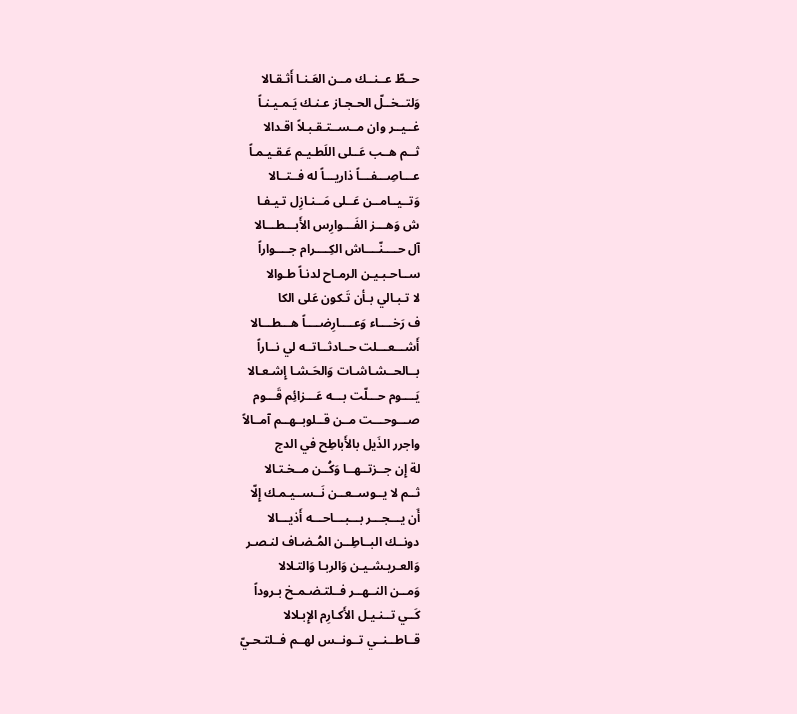حــطّ عــنــك مــن العَـنـا أَثـقـالا
وَلتــخــلّ الحـجـاز عـنـك يَـمـيـنـاً
غــيــر وان مــســتـقـبـلاً اقـدالا
ثــم هــب عَــلى اللَطـيـم عَـقـيـمـاً
عـــاصِـــفـــاً ذاريـــاً له فــتــالا
وَتــيــامــن عَــلى مَــنـازِل تـيـفـا
ش وَهـــز الفَـــوارِس الأَبـــطـــالا
آل حــــنّــــاش الكِــــرام جــــواراً
ســاحـبـيـن الرمـاح لدنـاً طـوالا
لا تـبـالي بـأن تَـكون عَلى الكا
ف رَخــــاء وَعــــارِضــــاً هـــطـــالا
أَشـــعـــلت حــادثــاتــه لي نــاراً
بــالحــشـاشـات وَالحَـشـا إِشـعـالا
يَــــوم حـــلّت بـــه عَـــزائِم قَـــوم
صـــوحـــت مــن قــلوبــهــم آمــالاً
واجرر الذَيل بالأَباطِح في الدج
لة إِن جــزتــهــا وَكُــن مــخـتـالا
ثــم لا يــوســعــن نَــســيـمـك إِلّا
أَن يـــجـــر بـــبـــاحـــه أَذيـــالا
دونــك البــاطِــن المُـضـاف لنـصـر
وَالعـريـشـيـن وَالربـا وَالتـلالا
وَمــن النــهــر فــلتـضـمـخ بـروداً
كَــي تــنـيـل الأَكـارِم الإِبـلالا
قــاطــنــي تــونــس لهــم فــلتـحـيّ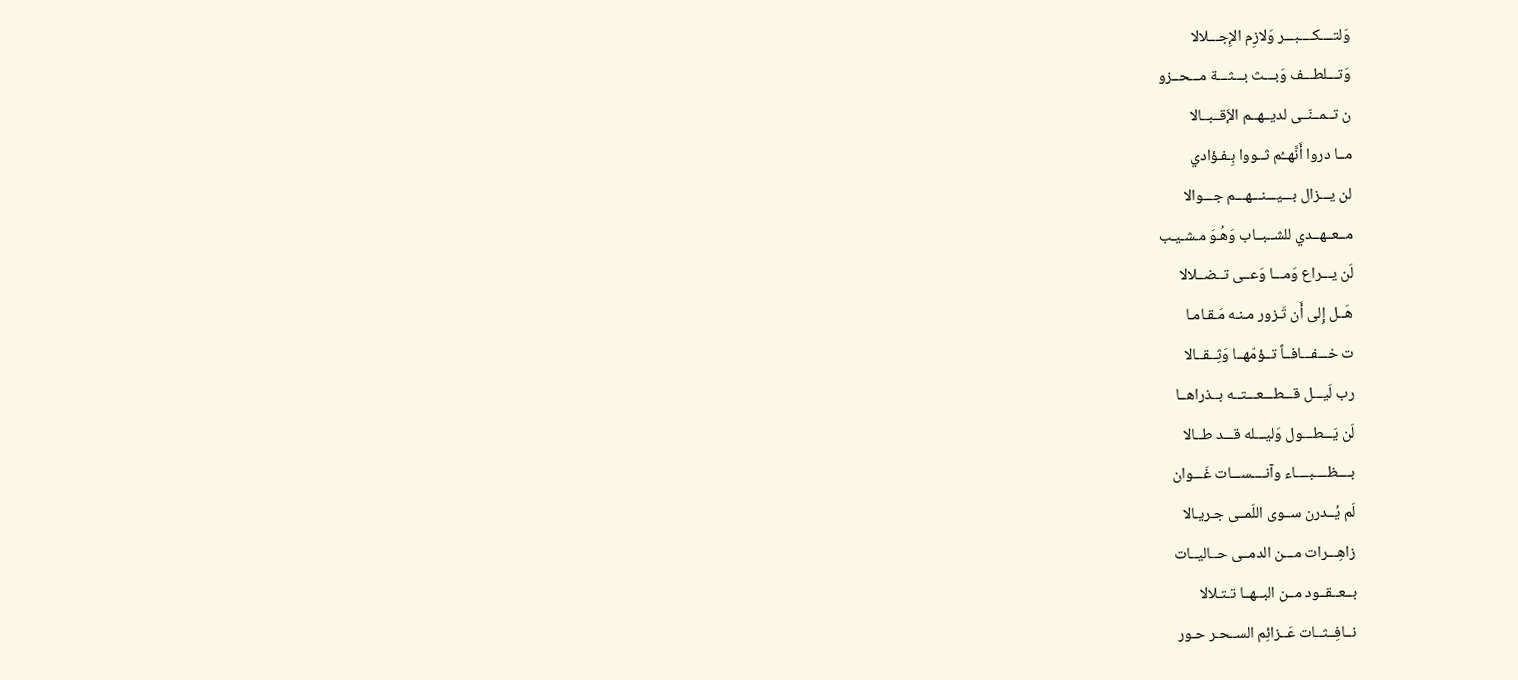وَلتــــكــــبـــر وَلازِم الإِجـــلالا
وَتـــلطـــف وَبـــث بـــثـــة مـــحــزو
ن تــمــنّــى لديــهــم الإَقــبــالا
مــا دروا أَنَّهــُم ثــووا بِـفـؤادي
لن يـــزال بـــيـــنـــهـــم جـــوالا
مــعــهــدي للشــبــاب وَهُـوَ مـشـيـب
لَن يـــراع وَمـــا وَعــى تــضــلالا
هَــل إِلى أَن تَـزور مـنـه مَـقـامـا
ت خـــفـــافــاً تــؤمّهــا وَثِــقــالا
رب لَيـــل قـــطـــعـــتــه بــذراهــا
لَن يَـــطـــول وَليـــله قـــد طــالا
بــــظــــبــــاء وآنــــســـات غَـــوان
لَم يُــدرن ســوى اللَمــى جـريـالا
زاهِـــرات مـــن الدمــى حــاليــات
بــعــقــود مــن البــهــا تـتـلالا
نــافِــثــات عَــزائِم الســحـر حـور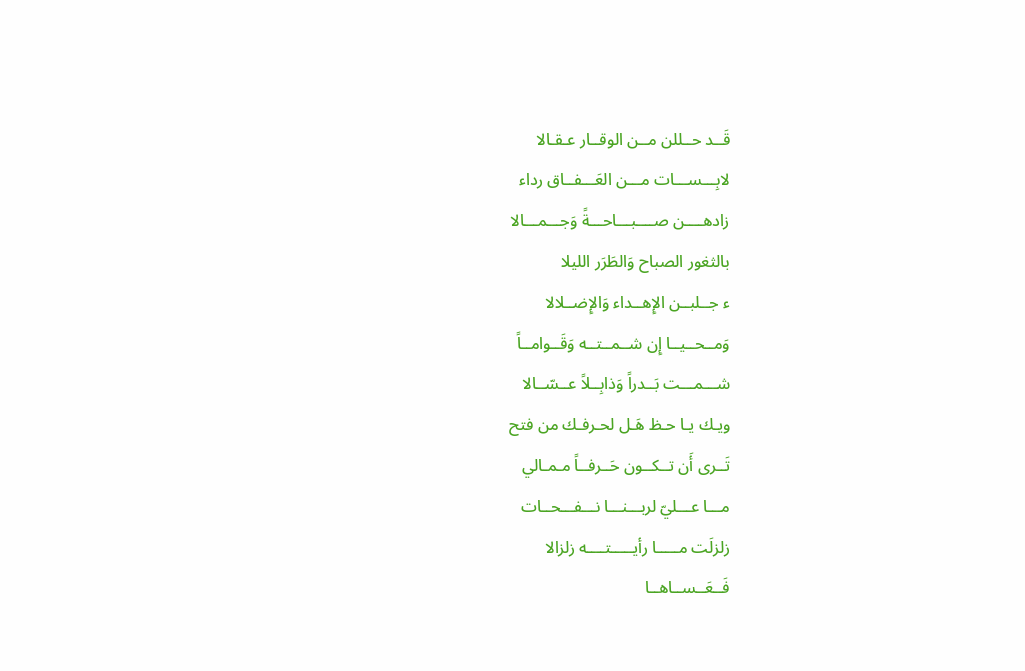قَــد حــللن مــن الوقــار عـقـالا
لابِـــســـات مـــن العَـــفــاق رداء
زادهــــن صــــبـــاحـــةً وَجـــمـــالا
بالثغور الصباح وَالطَرَر الليلا
ء جــلبــن الإِهــداء وَالإِضــلالا
وَمــحــيــا إِن شــمــتــه وَقَــوامــاً
شـــمـــت بَــدراً وَذابِــلاً عــسّــالا
ويـك يـا حـظ هَـل لحـرفـك من فتح
تَــرى أَن تــكــون حَــرفــاً مـمـالي
مـــا عـــليّ لربـــنـــا نـــفـــحــات
زلزلَت مـــــا رأيـــــتــــه زلزالا
فَــعَــســاهــا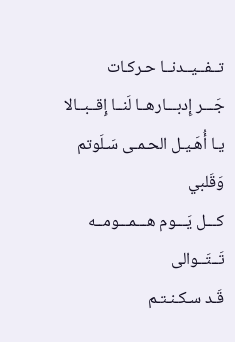تــفــيــدنــا حـركـات
جَـــر إِدبـــارهــا لَنــا إِقــبــالا
يـا أُهَـيـل الحـمـى سَـلَوتم وَقَلبي
كـــل يَـــوم هـــمـــومــه تَــتَــوالى
قَـد سـكـنـتـم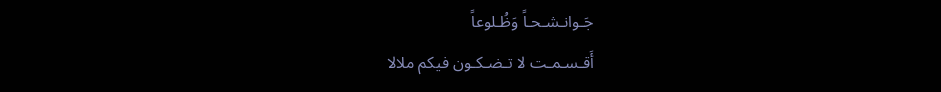جَـوانـشـحـاً وَظُـلوعاً
أَقـسـمـت لا تـضـكـون فيكم ملالا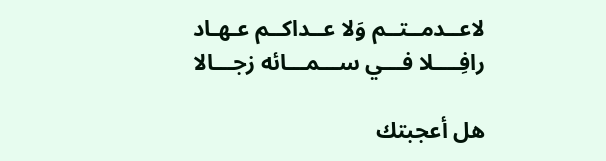لاعــدمــتــم وَلا عــداكــم عـهـاد
رافِــــلا فـــي ســـمـــائه زجـــالا

هل أعجبتك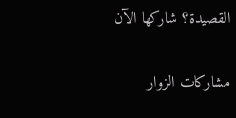القصيدة؟ شاركها الآن

مشاركات الزوار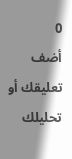0
أضف تعليقك أو تحليلك